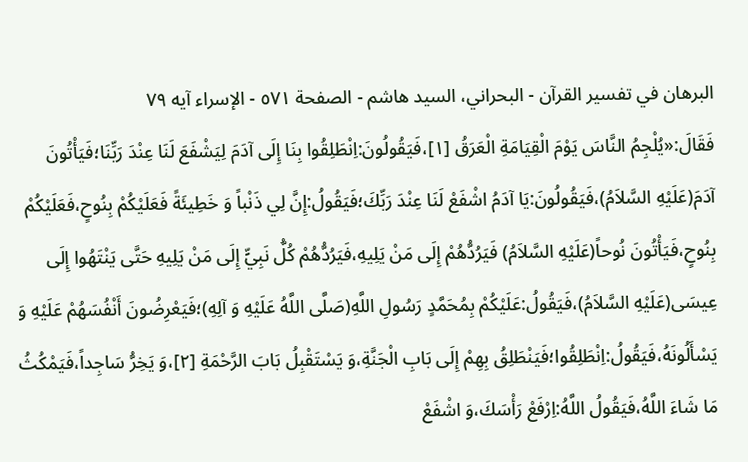البرهان في تفسير القرآن - البحراني، السيد هاشم - الصفحة ٥٧١ - الإسراء آيه ٧٩
فَقَالَ:«يُلْجِمُ النَّاسَ يَوْمَ الْقِيَامَةِ الْعَرَقُ [١]،فَيَقُولُونَ:اِنْطَلِقُوا بِنَا إِلَى آدَمَ لِيَشْفَعَ لَنَا عِنْدَ رَبِّنَا؛فَيَأْتُونَ آدَمَ(عَلَيْهِ السَّلاَمُ)،فَيَقُولُونَ:يَا آدَمُ اشْفَعْ لَنَا عِنْدَ رَبِّكَ؛فَيَقُولُ:إِنَّ لِي ذَنْباً وَ خَطِيئَةً فَعَلَيْكُمْ بِنُوحٍ،فَعَلَيْكُمْ بِنُوحٍ،فَيَأْتُونَ نُوحاً(عَلَيْهِ السَّلاَمُ) فَيَرُدُّهُمْ إِلَى مَنْ يَلِيهِ،فَيَرُدُّهُمْ كُلُّ نَبِيٍّ إِلَى مَنْ يَلِيهِ حَتَّى يَنْتَهُوا إِلَى عِيسَى(عَلَيْهِ السَّلاَمُ)،فَيَقُولُ:عَلَيْكُمْ بِمُحَمَّدٍ رَسُولِ اللَّهِ(صَلَّى اللَّهُ عَلَيْهِ وَ آلِهِ)؛فَيَعْرِضُونَ أَنْفُسَهُمْ عَلَيْهِ وَ يَسْأَلُونَهُ،فَيَقُولُ:اِنْطَلِقُوا؛فَيَنْطَلِقُ بِهِمْ إِلَى بَابِ الْجَنَّةِ،وَ يَسْتَقْبِلُ بَابَ الرَّحْمَةِ [٢]،وَ يَخِرُّ سَاجِداً،فَيَمْكُثُ مَا شَاءَ اللَّهُ،فَيَقُولُ اللَّهُ:اِرْفَعْ رَأْسَكَ،وَ اشْفَعْ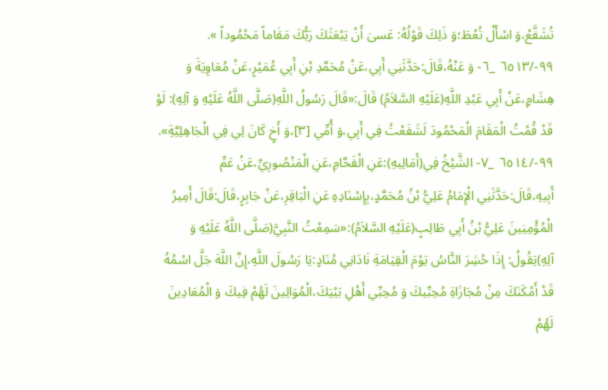تُشَفَّعْ،وَ اسْأَلْ تُعْطَ؛وَ ذَلِكَ قَوْلُهُ: عَسىٰ أَنْ يَبْعَثَكَ رَبُّكَ مَقٰاماً مَحْمُوداً ».
٩٩-/٦٥١٣ _٦- وَ عَنْهُ،قَالَ:حَدَّثَنِي أَبِي،عَنْ مُحَمَّدِ بْنِ أَبِي عُمَيْرٍ،عَنْ مُعَاوِيَةَ وَ هِشَامٍ،عَنْ أَبِي عَبْدِ اللَّهِ(عَلَيْهِ السَّلاَمُ) قَالَ:«قَالَ رَسُولُ اللَّهِ(صَلَّى اللَّهُ عَلَيْهِ وَ آلِهِ): لَوْ قَدْ قُمْتُ الْمَقَامَ الْمَحْمُودَ لَشَفَعْتُ فِي أَبِي،وَ أُمِّي [٣]،وَ أَخٍ كَانَ لِي فِي الْجَاهِلِيَّةِ».
٩٩-/٦٥١٤ _٧- الشَّيْخُ فِي(أَمَالِيهِ):عَنِ الْفَحَّامِ،عَنِ الْمَنْصُورِيِّ،عَنْ عَمِّ أَبِيهِ،قَالَ:حَدَّثَنِي الْإِمَامُ عَلِيُّ بْنُ مُحَمَّدٍ،بِإِسْنَادِهِ عَنِ الْبَاقِرِ،عَنْ جَابِرٍ،قَالَ:قَالَ أَمِيرُ الْمُؤْمِنِينَ عَلِيُّ بْنُ أَبِي طَالِبٍ(عَلَيْهِ السَّلاَمُ):«سَمِعْتُ النَّبِيَّ(صَلَّى اللَّهُ عَلَيْهِ وَ آلِهِ)يَقُولُ: إِذَا حُشِرَ النَّاسُ يَوْمَ الْقِيَامَةِ نَادَانِي مُنَادٍ:يَا رَسُولَ اللَّهِ،إِنَّ اللَّهَ جَلَّ اسْمُهُ قَدْ أَمْكَنَكَ مِنْ مُجَازَاةِ مُحِبِّيكَ وَ مُحِبِّي أَهْلِ بَيْتِكَ،الْمُوَالِينَ لَهُمْ فِيكَ وَ الْمُعَادِينَ لَهُمْ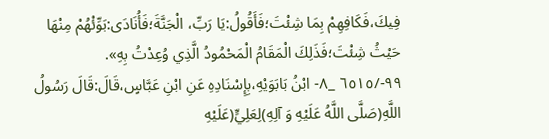فِيكَ،فَكَافِهِمْ بِمَا شِئْتَ؛فَأَقُولُ:يَا رَبِّ، الْجَنَّةَ؛فَأُنَادَى:بَوِّئْهُمْ مِنْهَا حَيْثُ شِئْتَ؛فَذَلِكَ الْمَقَامُ الْمَحْمُودُ الَّذِي وُعِدْتُ بِهِ».
٩٩-/٦٥١٥ _٨- ابْنُ بَابَوَيْهِ،بِإِسْنَادِهِ عَنِ ابْنِ عَبَّاسٍ،قَالَ:قَالَ رَسُولُ اللَّهِ(صَلَّى اللَّهُ عَلَيْهِ وَ آلِهِ)لِعَلِيٍّ(عَلَيْهِ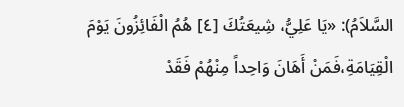السَّلاَمُ): «يَا عَلِيُّ، شِيعَتُكَ [٤] هُمُ الْفَائِزُونَ يَوْمَ الْقِيَامَةِ،فَمَنْ أَهَانَ وَاحِداً مِنْهُمْ فَقَدْ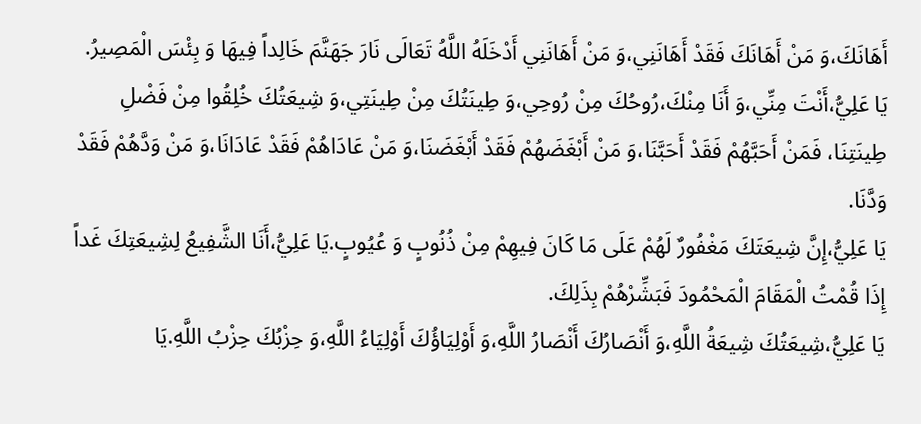أَهَانَكَ،وَ مَنْ أَهَانَكَ فَقَدْ أَهَانَنِي،وَ مَنْ أَهَانَنِي أَدْخَلَهُ اللَّهُ تَعَالَى نَارَ جَهَنَّمَ خَالِداً فِيهَا وَ بِئْسَ الْمَصِيرُ.
يَا عَلِيُّ،أَنْتَ مِنِّي،وَ أَنَا مِنْكَ،رُوحُكَ مِنْ رُوحِي،وَ طِينَتُكَ مِنْ طِينَتِي،وَ شِيعَتُكَ خُلِقُوا مِنْ فَضْلِ طِينَتِنَا، فَمَنْ أَحَبَّهُمْ فَقَدْ أَحَبَّنَا،وَ مَنْ أَبْغَضَهُمْ فَقَدْ أَبْغَضَنَا،وَ مَنْ عَادَاهُمْ فَقَدْ عَادَانَا،وَ مَنْ وَدَّهُمْ فَقَدْ وَدَّنَا.
يَا عَلِيُّ،إِنَّ شِيعَتَكَ مَغْفُورٌ لَهُمْ عَلَى مَا كَانَ فِيهِمْ مِنْ ذُنُوبٍ وَ عُيُوبٍ.يَا عَلِيُّ،أَنَا الشَّفِيعُ لِشِيعَتِكَ غَداً إِذَا قُمْتُ الْمَقَامَ الْمَحْمُودَ فَبَشِّرْهُمْ بِذَلِكَ.
يَا عَلِيُّ،شِيعَتُكَ شِيعَةُ اللَّهِ،وَ أَنْصَارُكَ أَنْصَارُ اللَّهِ،وَ أَوْلِيَاؤُكَ أَوْلِيَاءُ اللَّهِ،وَ حِزْبُكَ حِزْبُ اللَّهِ.يَا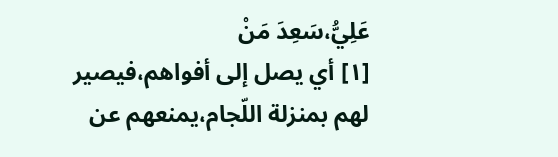عَلِيُّ،سَعِدَ مَنْ
[١] أي يصل إلى أفواهم،فيصير لهم بمنزلة اللّجام،يمنعهم عن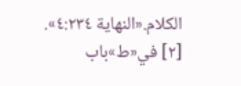الكلام.«النهاية ٤:٢٣٤».
[٢] في«ط»باب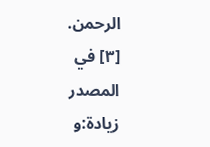الرحمن.
[٣] في المصدر زيادة:و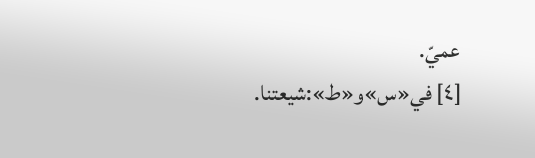عميّ.
[٤] في«س»و«ط»:شيعتنا.